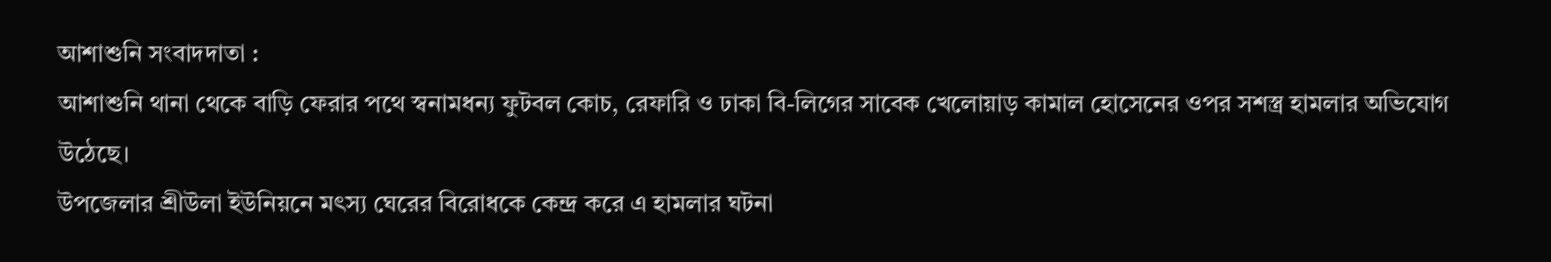আশাশুনি সংবাদদাতা :
আশাশুনি থানা থেকে বাড়ি ফেরার পথে স্বনামধন্য ফুটবল কোচ, রেফারি ও ঢাকা বি-লিগের সাবেক খেলোয়াড় কামাল হোসেনের ওপর সশস্ত্র হামলার অভিযোগ উঠেছে।
উপজেলার শ্রীউলা ইউনিয়নে মৎস্য ঘেরের বিরোধকে কেন্দ্র করে এ হামলার ঘটনা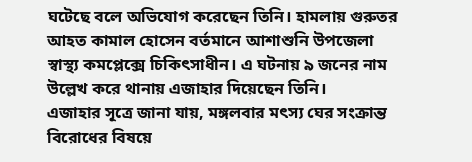ঘটেছে বলে অভিযোগ করেছেন তিনি। হামলায় গুরুতর আহত কামাল হোসেন বর্তমানে আশাশুনি উপজেলা স্বাস্থ্য কমপ্লেক্সে চিকিৎসাধীন। এ ঘটনায় ৯ জনের নাম উল্লেখ করে থানায় এজাহার দিয়েছেন তিনি।
এজাহার সূত্রে জানা যায়, মঙ্গলবার মৎস্য ঘের সংক্রান্ত বিরোধের বিষয়ে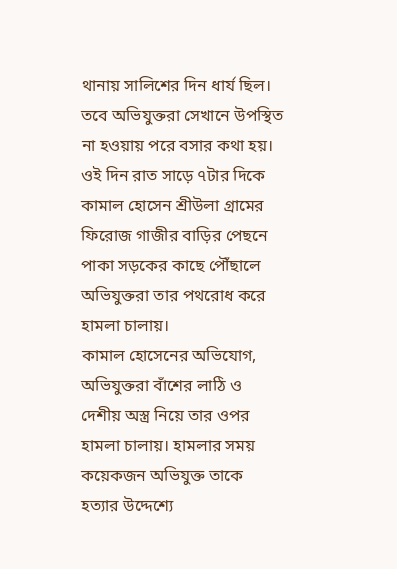থানায় সালিশের দিন ধার্য ছিল। তবে অভিযুক্তরা সেখানে উপস্থিত না হওয়ায় পরে বসার কথা হয়। ওই দিন রাত সাড়ে ৭টার দিকে কামাল হোসেন শ্রীউলা গ্রামের ফিরোজ গাজীর বাড়ির পেছনে পাকা সড়কের কাছে পৌঁছালে অভিযুক্তরা তার পথরোধ করে হামলা চালায়।
কামাল হোসেনের অভিযোগ, অভিযুক্তরা বাঁশের লাঠি ও দেশীয় অস্ত্র নিয়ে তার ওপর হামলা চালায়। হামলার সময় কয়েকজন অভিযুক্ত তাকে হত্যার উদ্দেশ্যে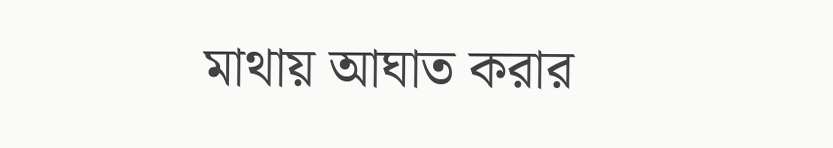মাথায় আঘাত করার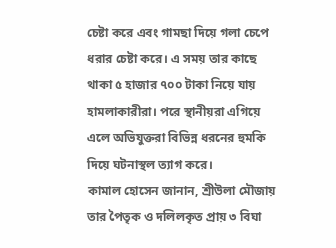চেষ্টা করে এবং গামছা দিয়ে গলা চেপে ধরার চেষ্টা করে। এ সময় তার কাছে থাকা ৫ হাজার ৭০০ টাকা নিয়ে যায় হামলাকারীরা। পরে স্থানীয়রা এগিয়ে এলে অভিযুক্তরা বিভিন্ন ধরনের হুমকি দিয়ে ঘটনাস্থল ত্যাগ করে।
কামাল হোসেন জানান, শ্রীউলা মৌজায় তার পৈতৃক ও দলিলকৃত প্রায় ৩ বিঘা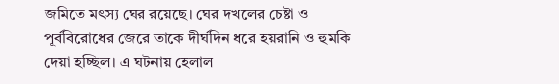জমিতে মৎস্য ঘের রয়েছে। ঘের দখলের চেষ্টা ও পূর্ববিরোধের জেরে তাকে দীর্ঘদিন ধরে হয়রানি ও হুমকি দেয়া হচ্ছিল। এ ঘটনায় হেলাল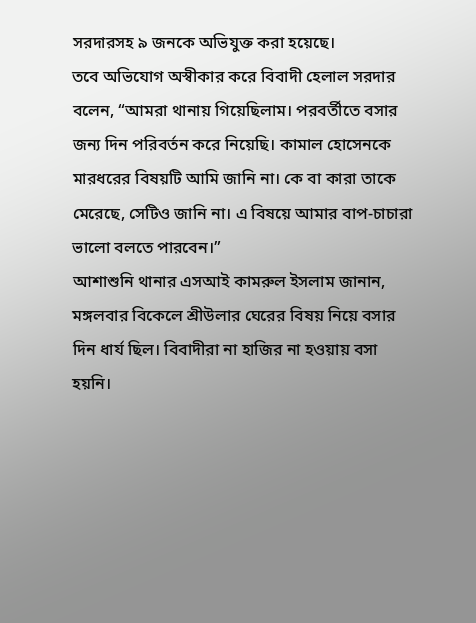সরদারসহ ৯ জনকে অভিযুক্ত করা হয়েছে।
তবে অভিযোগ অস্বীকার করে বিবাদী হেলাল সরদার বলেন, “আমরা থানায় গিয়েছিলাম। পরবর্তীতে বসার জন্য দিন পরিবর্তন করে নিয়েছি। কামাল হোসেনকে মারধরের বিষয়টি আমি জানি না। কে বা কারা তাকে মেরেছে, সেটিও জানি না। এ বিষয়ে আমার বাপ-চাচারা ভালো বলতে পারবেন।”
আশাশুনি থানার এসআই কামরুল ইসলাম জানান, মঙ্গলবার বিকেলে শ্রীউলার ঘেরের বিষয় নিয়ে বসার দিন ধার্য ছিল। বিবাদীরা না হাজির না হওয়ায় বসা হয়নি।